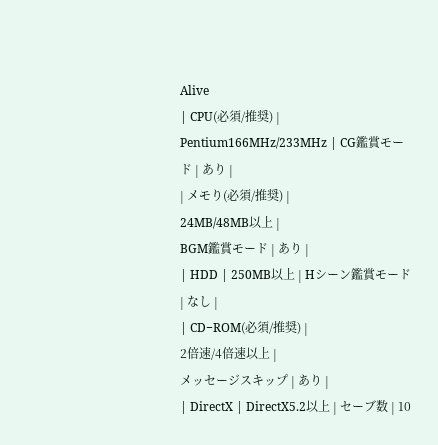Alive
| CPU(必須/推奨) | Pentium166MHz/233MHz | CG鑑賞モード | あり |
| メモり(必須/推奨) |
24MB/48MB以上 |
BGM鑑賞モード | あり |
| HDD | 250MB以上 | Hシーン鑑賞モード | なし |
| CD−ROM(必須/推奨) |
2倍速/4倍速以上 |
メッセージスキップ | あり |
| DirectX | DirectX5.2以上 | セーブ数 | 10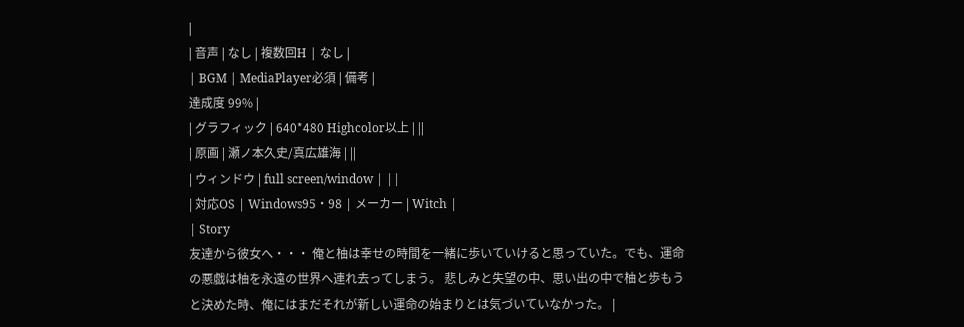|
| 音声 | なし | 複数回H | なし |
| BGM | MediaPlayer必須 | 備考 |
達成度 99% |
| グラフィック | 640*480 Highcolor以上 | ||
| 原画 | 瀬ノ本久史/真広雄海 | ||
| ウィンドウ | full screen/window | ||
| 対応OS | Windows95・98 | メーカー | Witch |
| Story
友達から彼女へ・・・ 俺と柚は幸せの時間を一緒に歩いていけると思っていた。でも、運命の悪戯は柚を永遠の世界へ連れ去ってしまう。 悲しみと失望の中、思い出の中で柚と歩もうと決めた時、俺にはまだそれが新しい運命の始まりとは気づいていなかった。 |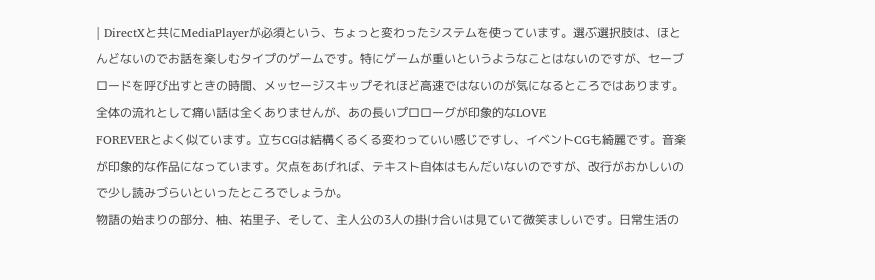| DirectXと共にMediaPlayerが必須という、ちょっと変わったシステムを使っています。選ぶ選択肢は、ほとんどないのでお話を楽しむタイプのゲームです。特にゲームが重いというようなことはないのですが、セーブロードを呼び出すときの時間、メッセージスキップそれほど高速ではないのが気になるところではあります。全体の流れとして痛い話は全くありませんが、あの長いプロローグが印象的なLOVE
FOREVERとよく似ています。立ちCGは結構くるくる変わっていい感じですし、イベントCGも綺麗です。音楽が印象的な作品になっています。欠点をあげれば、テキスト自体はもんだいないのですが、改行がおかしいので少し読みづらいといったところでしょうか。
物語の始まりの部分、柚、祐里子、そして、主人公の3人の掛け合いは見ていて微笑ましいです。日常生活の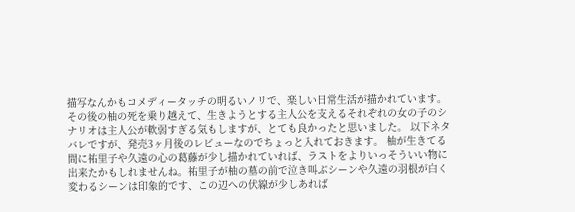描写なんかもコメディータッチの明るいノリで、楽しい日常生活が描かれています。その後の柚の死を乗り越えて、生きようとする主人公を支えるそれぞれの女の子のシナリオは主人公が軟弱すぎる気もしますが、とても良かったと思いました。 以下ネタバレですが、発売3ヶ月後のレビューなのでちょっと入れておきます。 柚が生きてる間に祐里子や久遠の心の葛藤が少し描かれていれば、ラストをよりいっそういい物に出来たかもしれませんね。祐里子が柚の墓の前で泣き叫ぶシーンや久遠の羽根が白く変わるシーンは印象的です、この辺への伏線が少しあれば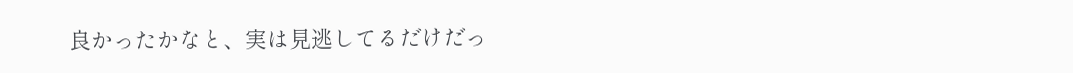良かったかなと、実は見逃してるだけだっ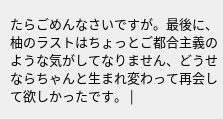たらごめんなさいですが。最後に、柚のラストはちょっとご都合主義のような気がしてなりません、どうせならちゃんと生まれ変わって再会して欲しかったです。 |